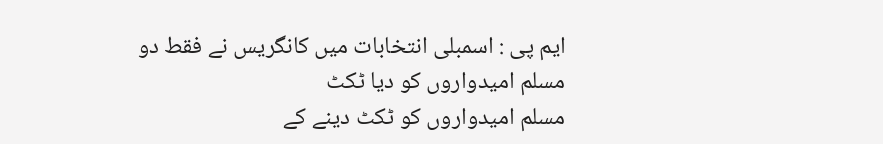ایم پی : اسمبلی انتخابات میں کانگریس نے فقط دو مسلم امیدواروں کو دیا ٹکٹ
مسلم امیدواروں کو ٹکٹ دینے کے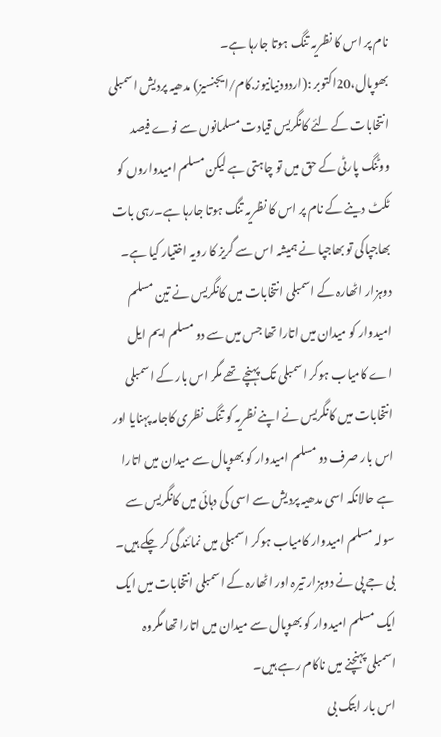نام پر اس کا نظریہ تنگ ہوتا جارہا ہے۔
بھوپال،20اکتوبر :(اردودنیانیوز.کام/ایجنسیز) مدھیہ پردیش اسمبلی انتخابات کے لئے کانگریس قیادت مسلمانوں سے نوے فیصد ووٹنگ پارٹی کے حق میں تو چاہتی ہے لیکن مسلم امیدواروں کو ٹکٹ دینے کے نام پر اس کا نظریہ تنگ ہوتا جارہا ہے۔رہی بات بھاجپاکی تو بھاجپا نے ہمیشہ اس سے گریز کا رویہ اختیار کیا ہے۔ دوہزار اٹھارہ کے اسمبلی انتخابات میں کانگریس نے تین مسلم امیدوار کو میدان میں اتارا تھا جس میں سے دو مسلم ایم ایل اے کامیاب ہوکر اسمبلی تک پہنچے تھے مگر اس بار کے اسمبلی انتخابات میں کانگریس نے اپنے نظریہ کو تنگ نظری کاجامہ پہنایا اور اس بار صرف دو مسلم امیدوار کو بھوپال سے میدان میں اتارا ہے حالانکہ اسی مدھیہ پردیش سے اسی کی دہائی میں کانگریس سے سولہ مسلم امیدوار کامیاب ہوکر اسمبلی میں نمائندگی کر چکے ہیں۔ بی جے پی نے دوہزار تیرہ اور اٹھارہ کے اسمبلی انتخابات میں ایک ایک مسلم امیدوار کو بھوپال سے میدان میں اتارا تھا مگروہ اسمبلی پہنچنے میں ناکام رہے ہیں۔
اس بار ابتک بی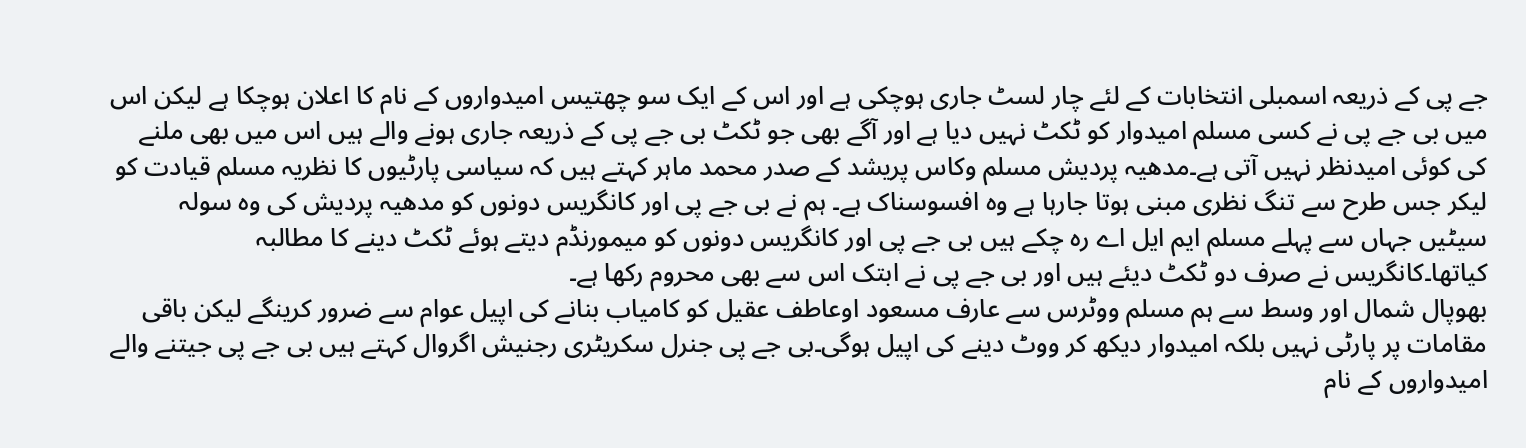جے پی کے ذریعہ اسمبلی انتخابات کے لئے چار لسٹ جاری ہوچکی ہے اور اس کے ایک سو چھتیس امیدواروں کے نام کا اعلان ہوچکا ہے لیکن اس میں بی جے پی نے کسی مسلم امیدوار کو ٹکٹ نہیں دیا ہے اور آگے بھی جو ٹکٹ بی جے پی کے ذریعہ جاری ہونے والے ہیں اس میں بھی ملنے کی کوئی امیدنظر نہیں آتی ہے۔مدھیہ پردیش مسلم وکاس پریشد کے صدر محمد ماہر کہتے ہیں کہ سیاسی پارٹیوں کا نظریہ مسلم قیادت کو لیکر جس طرح سے تنگ نظری مبنی ہوتا جارہا ہے وہ افسوسناک ہے۔ ہم نے بی جے پی اور کانگریس دونوں کو مدھیہ پردیش کی وہ سولہ سیٹیں جہاں سے پہلے مسلم ایم ایل اے رہ چکے ہیں بی جے پی اور کانگریس دونوں کو میمورنڈم دیتے ہوئے ٹکٹ دینے کا مطالبہ کیاتھا۔کانگریس نے صرف دو ٹکٹ دیئے ہیں اور بی جے پی نے ابتک اس سے بھی محروم رکھا ہے۔
بھوپال شمال اور وسط سے ہم مسلم ووٹرس سے عارف مسعود اوعاطف عقیل کو کامیاب بنانے کی اپیل عوام سے ضرور کرینگے لیکن باقی مقامات پر پارٹی نہیں بلکہ امیدوار دیکھ کر ووٹ دینے کی اپیل ہوگی۔بی جے پی جنرل سکریٹری رجنیش اگروال کہتے ہیں بی جے پی جیتنے والے امیدواروں کے نام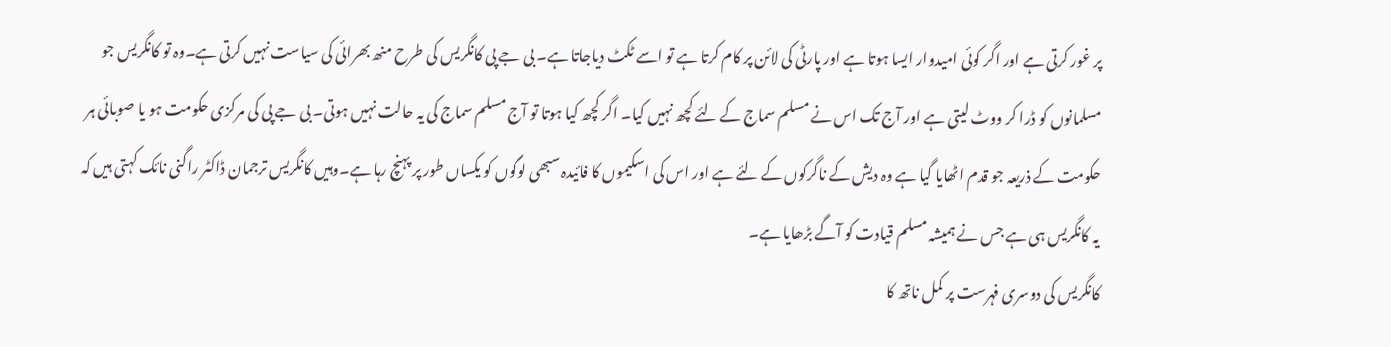پر غور کرتی ہے اور اگر کوئی امیدوار ایسا ہوتا ہے اور پارٹی کی لائن پر کام کرتا ہے تو اسے ٹکٹ دیاجاتا ہے۔ بی جے پی کانگریس کی طرح منھ بھرائی کی سیاست نہیں کرتی ہے۔وہ تو کانگریس جو مسلمانوں کو ڈرا کر ووٹ لیتی ہے اور آج تک اس نے مسلم سماج کے لئے کچھ نہیں کیا۔ اگر کچھ کیا ہوتا تو آج مسلم سماج کی یہ حالت نہیں ہوتی۔ بی جے پی کی مرکزی حکومت ہو یا صوبائی ہر حکومت کے ذریعہ جو قدم اٹھایا گیا ہے وہ دیش کے ناگرکوں کے لئے ہے اور اس کی اسکیموں کا فائیدہ سبھی لوگوں کو یکساں طور پر پہنچ رہا ہے۔وہیں کانگریس ترجمان ڈاکٹر راگنی نائک کہتی ہیں کہ یہ کانگریس ہی ہے جس نے ہمیشہ مسلم قیادت کو آگے بڑھایا ہے۔
کانگریس کی دوسری فہرست پر کمل ناتھ کا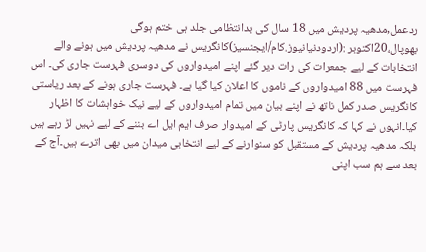ردعمل,مدھیہ پردیش میں 18 سال کی بدانتظامی جلد ہی ختم ہوگی
بھوپال،20اکتوبر :(اردودنیانیوز.کام/ایجنسیز)کانگریس نے مدھیہ پردیش میں ہونے والے انتخابات کے لیے جمعرات کی رات دیر گئے اپنے امیدواروں کی دوسری فہرست جاری کی۔ اس فہرست میں 88 امیدواروں کے ناموں کا اعلان کیا گیا ہے۔ فہرست جاری ہونے کے بعد ریاستی کانگریس صدر کمل ناتھ نے اپنے بیان میں تمام امیدواروں کے لیے نیک خواہشات کا اظہار کیا۔انہوں نے کہا کہ کانگریس پارٹی کے امیدوار صرف ایم ایل اے بننے کے لیے نہیں لڑ رہے ہیں بلکہ مدھیہ پردیش کے مستقبل کو سنوارنے کے لیے انتخابی میدان میں بھی اترے ہیں۔آج کے بعد سے ہم سب اپنی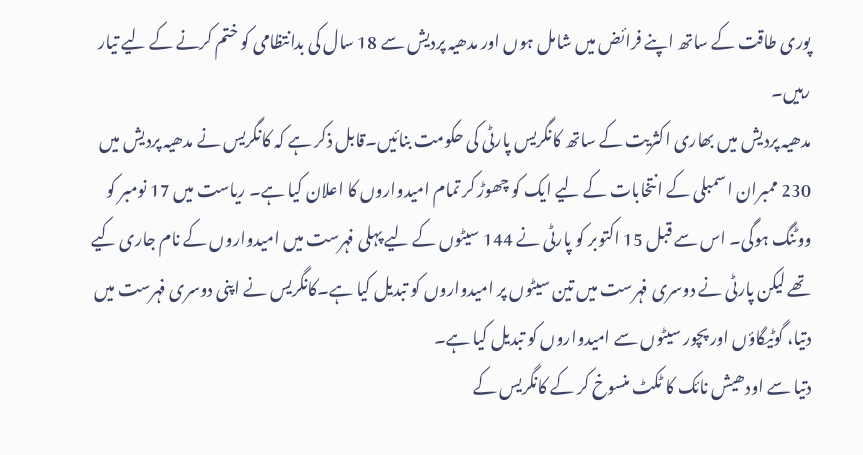پوری طاقت کے ساتھ اپنے فرائض میں شامل ہوں اور مدھیہ پردیش سے 18 سال کی بدانتظامی کو ختم کرنے کے لیے تیار رہیں۔
مدھیہ پردیش میں بھاری اکثریت کے ساتھ کانگریس پارٹی کی حکومت بنائیں۔قابل ذکر ہے کہ کانگریس نے مدھیہ پردیش میں 230 ممبران اسمبلی کے انتخابات کے لیے ایک کو چھوڑ کر تمام امیدواروں کا اعلان کیا ہے۔ ریاست میں 17 نومبر کو ووٹنگ ہوگی۔ اس سے قبل 15 اکتوبر کو پارٹی نے 144 سیٹوں کے لیے پہلی فہرست میں امیدواروں کے نام جاری کیے تھے لیکن پارٹی نے دوسری فہرست میں تین سیٹوں پر امیدواروں کو تبدیل کیا ہے۔کانگریس نے اپنی دوسری فہرست میں دتیا، گوٹیگاؤں اور پچور سیٹوں سے امیدواروں کو تبدیل کیا ہے۔
دتیا سے اودھیش نائک کا ٹکٹ منسوخ کر کے کانگریس کے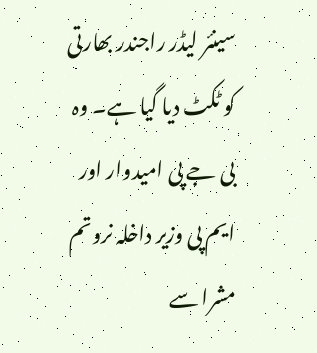سینئر لیڈر راجندر بھارتی کو ٹکٹ دیا گیا ہے۔ وہ بی جے پی امیدوار اور ایم پی وزیر داخلہ نروتم مشرا سے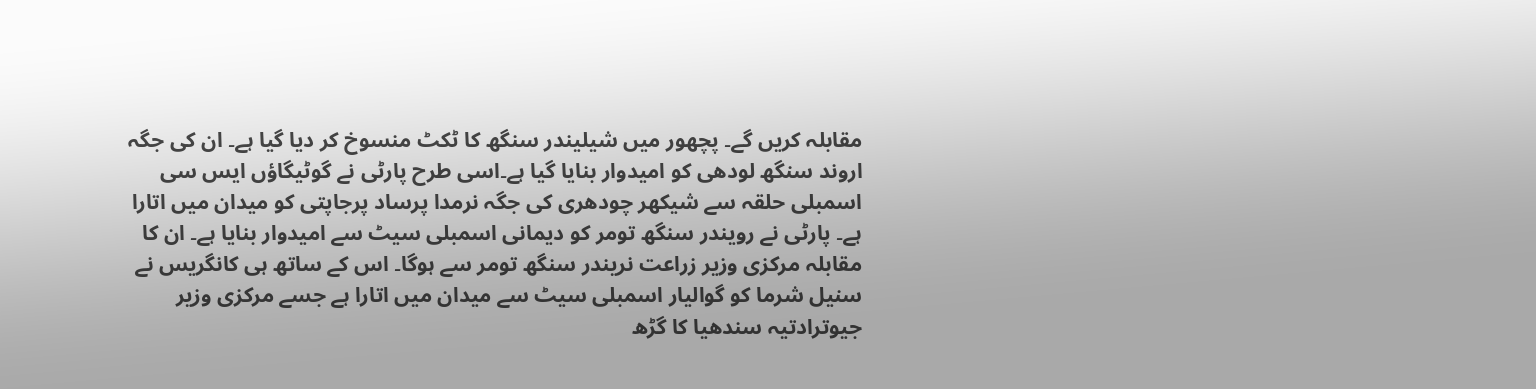مقابلہ کریں گے۔ پچھور میں شیلیندر سنگھ کا ٹکٹ منسوخ کر دیا گیا ہے۔ ان کی جگہ اروند سنگھ لودھی کو امیدوار بنایا گیا ہے۔اسی طرح پارٹی نے گوٹیگاؤں ایس سی اسمبلی حلقہ سے شیکھر چودھری کی جگہ نرمدا پرساد پرجاپتی کو میدان میں اتارا ہے۔ پارٹی نے رویندر سنگھ تومر کو دیمانی اسمبلی سیٹ سے امیدوار بنایا ہے۔ ان کا مقابلہ مرکزی وزیر زراعت نریندر سنگھ تومر سے ہوگا۔ اس کے ساتھ ہی کانگریس نے سنیل شرما کو گوالیار اسمبلی سیٹ سے میدان میں اتارا ہے جسے مرکزی وزیر جیوترادتیہ سندھیا کا گڑھ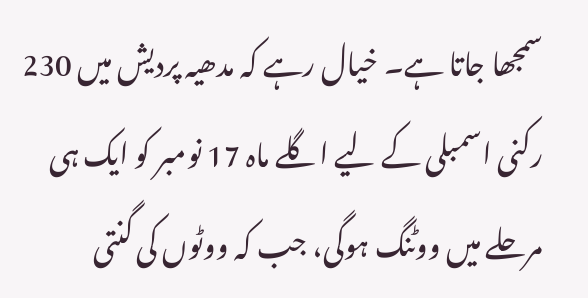سمجھا جاتا ہے۔ خیال رہے کہ مدھیہ پردیش میں 230 رکنی اسمبلی کے لیے اگلے ماہ 17 نومبر کو ایک ہی مرحلے میں ووٹنگ ہوگی، جب کہ ووٹوں کی گنتی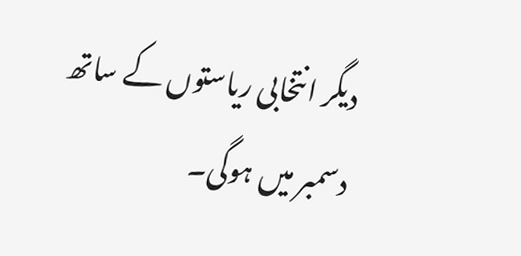دیگر انتخابی ریاستوں کے ساتھ دسمبر میں ہوگی۔